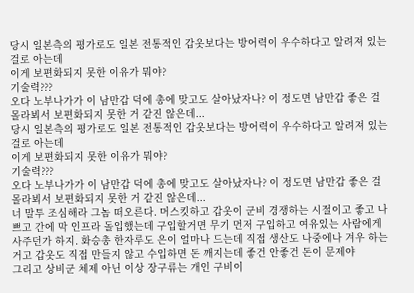당시 일본측의 평가로도 일본 전통적인 갑옷보다는 방어력이 우수하다고 알려져 있는 걸로 아는데
이게 보편화되지 못한 이유가 뭐야?
기술력???
오다 노부나가가 이 남만갑 덕에 총에 맞고도 살아났자나? 이 정도면 남만갑 좋은 걸 몰라뵈서 보편화되지 못한 거 같진 않은데...
당시 일본측의 평가로도 일본 전통적인 갑옷보다는 방어력이 우수하다고 알려져 있는 걸로 아는데
이게 보편화되지 못한 이유가 뭐야?
기술력???
오다 노부나가가 이 남만갑 덕에 총에 맞고도 살아났자나? 이 정도면 남만갑 좋은 걸 몰라뵈서 보편화되지 못한 거 같진 않은데...
너 말투 조심해라 그놈 떠오른다. 머스킷하고 갑옷이 군비 경쟁하는 시절이고 좋고 나쁘고 간에 막 인프라 돌입했는데 구입할거면 무기 먼저 구입하고 여유있는 사람에게 사주던가 하지. 화승총 한자루도 은이 얼마나 드는데 직접 생산도 나중에나 겨우 하는거고 갑옷도 직접 만들지 않고 수입하면 돈 깨지는데 좋건 안좋건 돈이 문제야
그리고 상비군 체제 아닌 이상 장구류는 개인 구비이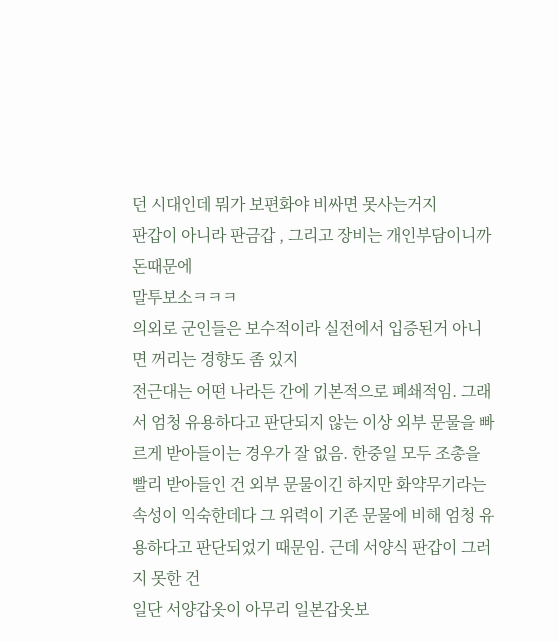던 시대인데 뭐가 보편화야 비싸면 못사는거지
판갑이 아니라 판금갑 , 그리고 장비는 개인부담이니까 돈때문에
말투보소ㅋㅋㅋ
의외로 군인들은 보수적이라 실전에서 입증된거 아니면 꺼리는 경향도 좀 있지
전근대는 어떤 나라든 간에 기본적으로 폐쇄적임. 그래서 엄청 유용하다고 판단되지 않는 이상 외부 문물을 빠르게 받아들이는 경우가 잘 없음. 한중일 모두 조총을 빨리 받아들인 건 외부 문물이긴 하지만 화약무기라는 속성이 익숙한데다 그 위력이 기존 문물에 비해 엄청 유용하다고 판단되었기 때문임. 근데 서양식 판갑이 그러지 못한 건
일단 서양갑옷이 아무리 일본갑옷보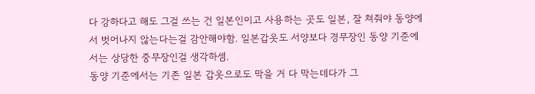다 강하다고 해도 그걸 쓰는 건 일본인이고 사용하는 곳도 일본, 잘 쳐줘야 동양에서 벗어나지 않는다는걸 감안해야함. 일본갑옷도 서양보다 경무장인 동양 기준에서는 상당한 중무장인걸 생각하셈.
동양 기준에서는 기존 일본 갑옷으로도 막을 거 다 막는데다가 그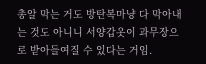총알 막는 거도 방탄복마냥 다 막아내는 것도 아니니 서양갑옷이 과무장으로 받아들여질 수 있다는 거임.